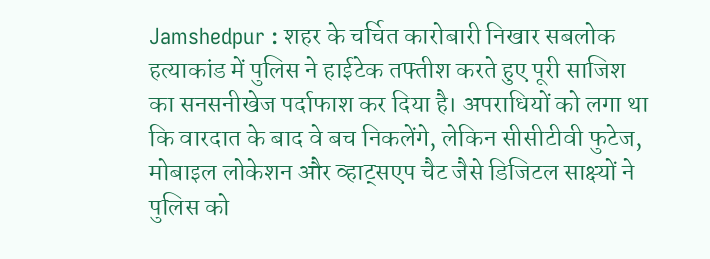Jamshedpur : शहर के चर्चित कारोबारी निखार सबलोक हत्याकांड में पुलिस ने हाईटेक तफ्तीश करते हुए पूरी साजिश का सनसनीखेज पर्दाफाश कर दिया है। अपराधियों को लगा था कि वारदात के बाद वे बच निकलेंगे, लेकिन सीसीटीवी फुटेज, मोबाइल लोकेशन और व्हाट्सएप चैट जैसे डिजिटल साक्ष्यों ने पुलिस को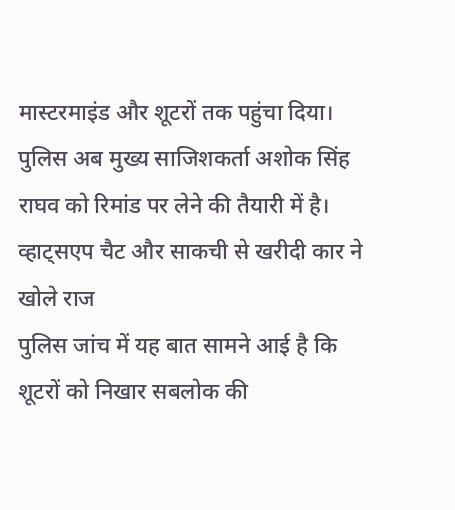मास्टरमाइंड और शूटरों तक पहुंचा दिया। पुलिस अब मुख्य साजिशकर्ता अशोक सिंह राघव को रिमांड पर लेने की तैयारी में है।
व्हाट्सएप चैट और साकची से खरीदी कार ने खोले राज
पुलिस जांच में यह बात सामने आई है कि शूटरों को निखार सबलोक की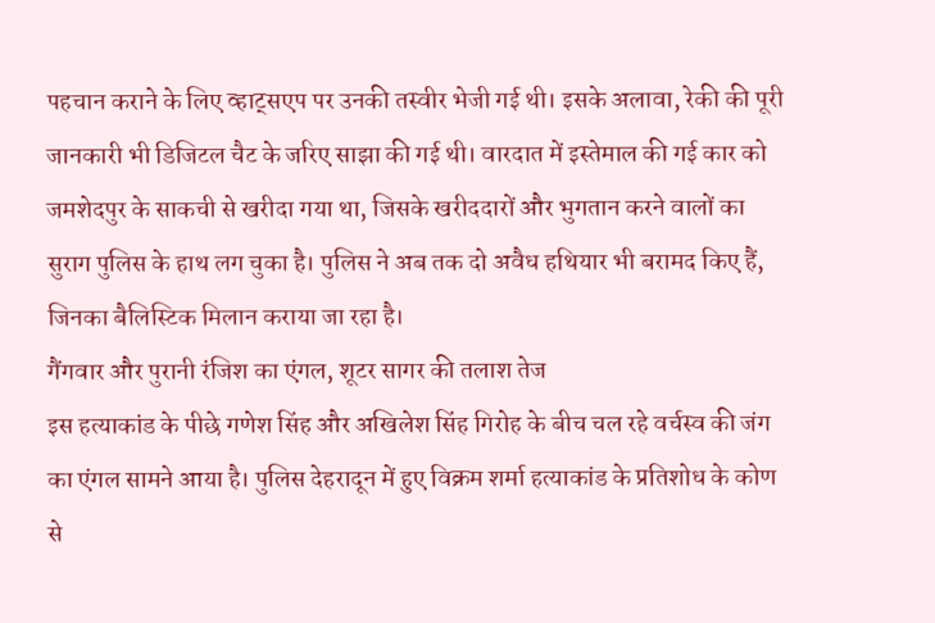पहचान कराने के लिए व्हाट्सएप पर उनकी तस्वीर भेजी गई थी। इसके अलावा, रेकी की पूरी जानकारी भी डिजिटल चैट के जरिए साझा की गई थी। वारदात में इस्तेमाल की गई कार को जमशेदपुर के साकची से खरीदा गया था, जिसके खरीददारों और भुगतान करने वालों का सुराग पुलिस के हाथ लग चुका है। पुलिस ने अब तक दो अवैध हथियार भी बरामद किए हैं, जिनका बैलिस्टिक मिलान कराया जा रहा है।
गैंगवार और पुरानी रंजिश का एंगल, शूटर सागर की तलाश तेज
इस हत्याकांड के पीछे गणेश सिंह और अखिलेश सिंह गिरोह के बीच चल रहे वर्चस्व की जंग का एंगल सामने आया है। पुलिस देहरादून में हुए विक्रम शर्मा हत्याकांड के प्रतिशोध के कोण से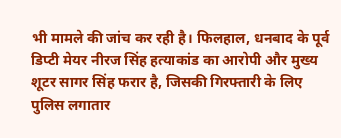भी मामले की जांच कर रही है। फिलहाल, धनबाद के पूर्व डिप्टी मेयर नीरज सिंह हत्याकांड का आरोपी और मुख्य शूटर सागर सिंह फरार है, जिसकी गिरफ्तारी के लिए पुलिस लगातार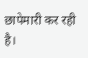छापेमारी कर रही है।